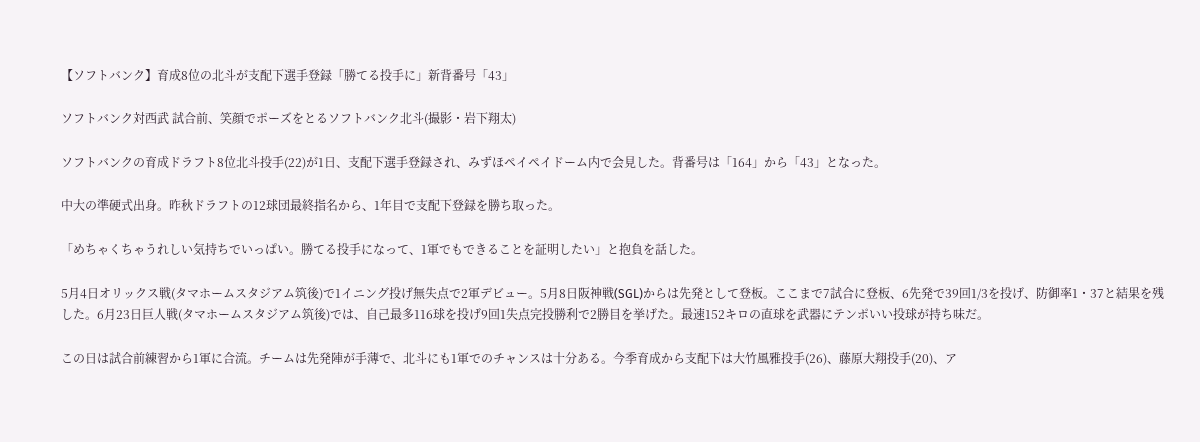【ソフトバンク】育成8位の北斗が支配下選手登録「勝てる投手に」新背番号「43」

ソフトバンク対西武 試合前、笑顔でポーズをとるソフトバンク北斗(撮影・岩下翔太)

ソフトバンクの育成ドラフト8位北斗投手(22)が1日、支配下選手登録され、みずほペイペイドーム内で会見した。背番号は「164」から「43」となった。

中大の準硬式出身。昨秋ドラフトの12球団最終指名から、1年目で支配下登録を勝ち取った。

「めちゃくちゃうれしい気持ちでいっぱい。勝てる投手になって、1軍でもできることを証明したい」と抱負を話した。

5月4日オリックス戦(タマホームスタジアム筑後)で1イニング投げ無失点で2軍デビュー。5月8日阪神戦(SGL)からは先発として登板。ここまで7試合に登板、6先発で39回1/3を投げ、防御率1・37と結果を残した。6月23日巨人戦(タマホームスタジアム筑後)では、自己最多116球を投げ9回1失点完投勝利で2勝目を挙げた。最速152キロの直球を武器にテンポいい投球が持ち味だ。

この日は試合前練習から1軍に合流。チームは先発陣が手薄で、北斗にも1軍でのチャンスは十分ある。今季育成から支配下は大竹風雅投手(26)、藤原大翔投手(20)、ア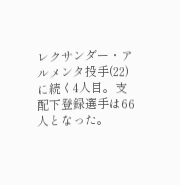レクサンダー・アルメンタ投手(22)に続く4人目。支配下登録選手は66人となった。